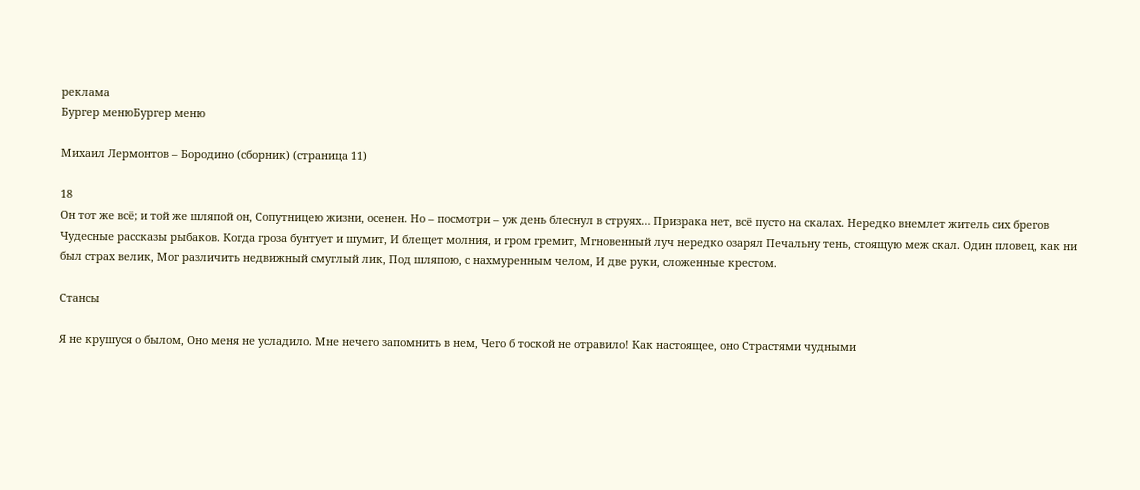реклама
Бургер менюБургер меню

Михаил Лермонтов – Бородино (сборник) (страница 11)

18
Он тот же всё; и той же шляпой он, Сопутницею жизни, осенен. Но – посмотри – уж день блеснул в струях… Призрака нет, всё пусто на скалах. Нередко внемлет житель сих брегов Чудесные рассказы рыбаков. Когда гроза бунтует и шумит, И блещет молния, и гром гремит, Мгновенный луч нередко озарял Печальну тень, стоящую меж скал. Один пловец, как ни был страх велик, Мог различить недвижный смуглый лик, Под шляпою, с нахмуренным челом, И две руки, сложенные крестом.

Стансы

Я не крушуся о былом, Оно меня не усладило. Мне нечего запомнить в нем, Чего б тоской не отравило! Как настоящее, оно Страстями чудными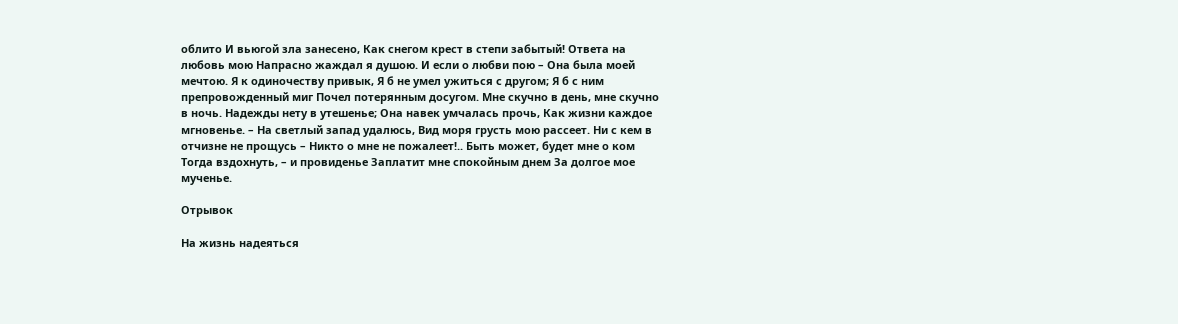облито И вьюгой зла занесено, Как снегом крест в степи забытый! Ответа на любовь мою Напрасно жаждал я душою. И если о любви пою – Она была моей мечтою. Я к одиночеству привык, Я б не умел ужиться с другом; Я б с ним препровожденный миг Почел потерянным досугом. Мне скучно в день, мне скучно в ночь. Надежды нету в утешенье; Она навек умчалась прочь, Как жизни каждое мгновенье. – На светлый запад удалюсь, Вид моря грусть мою рассеет. Ни с кем в отчизне не прощусь – Никто о мне не пожалеет!.. Быть может, будет мне о ком Тогда вздохнуть, – и провиденье Заплатит мне спокойным днем За долгое мое мученье.

Отрывок

На жизнь надеяться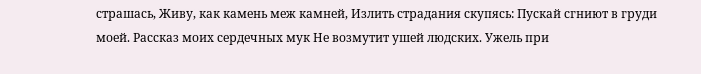страшась, Живу, как камень меж камней, Излить страдания скупясь: Пускай сгниют в груди моей. Рассказ моих сердечных мук Не возмутит ушей людских. Ужель при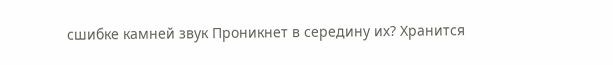сшибке камней звук Проникнет в середину их? Хранится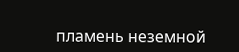пламень неземной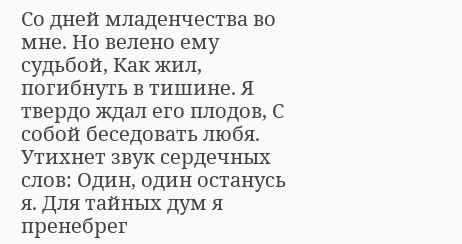Со дней младенчества во мне. Но велено ему судьбой, Как жил, погибнуть в тишине. Я твердо ждал его плодов, С собой беседовать любя. Утихнет звук сердечных слов: Один, один останусь я. Для тайных дум я пренебрег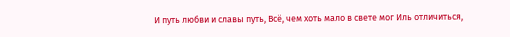И путь любви и славы путь, Всё, чем хоть мало в свете мог Иль отличиться,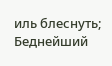иль блеснуть; Беднейший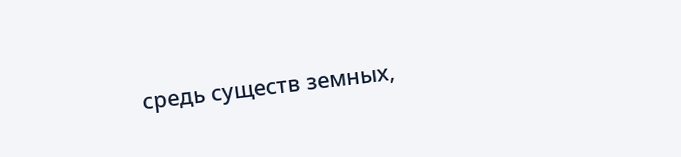средь существ земных,